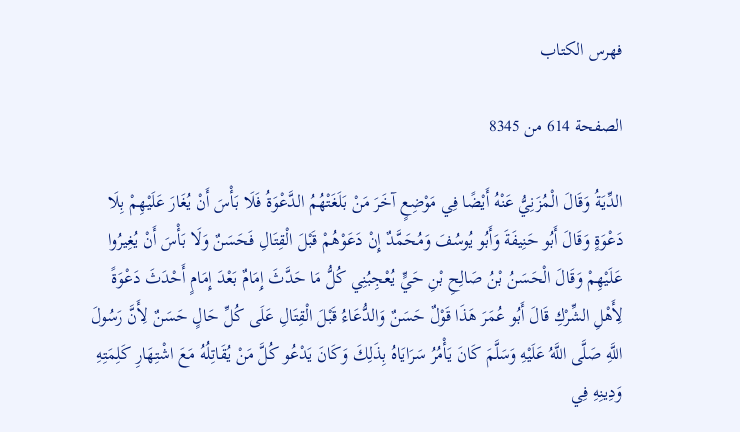فهرس الكتاب

الصفحة 614 من 8345

الدِّيَةُ وَقَالَ الْمُزَنِيُّ عَنْهُ أَيْضًا فِي مَوْضِعٍ آخَرَ مَنْ بَلَغَتْهُمُ الدَّعْوَةُ فَلَا بَأْسَ أَنْ يُغَارَ عَلَيْهِمْ بِلَا دَعْوَةٍ وَقَالَ أَبُو حَنِيفَةَ وَأَبُو يُوسُفَ وَمُحَمَّدٌ إِنْ دَعَوْهُمْ قَبْلَ الْقِتَالِ فَحَسَنٌ وَلَا بَأْسَ أَنْ يُغِيرُوا عَلَيْهِمْ وَقَالَ الْحَسَنُ بْنُ صَالِحِ بْنِ حَيٍّ يُعْجِبُنِي كُلُّ مَا حَدَّثَ إِمَامٌ بَعْدَ إِمَامٍ أَحْدَثَ دَعْوَةً لِأَهْلِ الشِّرْكِ قَالَ أَبُو عُمَرَ هَذَا قَوْلٌ حَسَنٌ وَالدُّعَاءُ قَبْلَ الْقِتَالِ عَلَى كُلِّ حَالٍ حَسَنٌ لِأَنَّ رَسُولَ اللَّهِ صَلَّى اللَّهُ عَلَيْهِ وَسَلَّمَ كَانَ يَأْمُرُ سَرَايَاهُ بِذَلِكَ وَكَانَ يَدْعُو كُلَّ مَنْ يُقَاتِلُهُ مَعَ اشْتِهَارِ كَلِمَتِهِ وَدِينِهِ فِي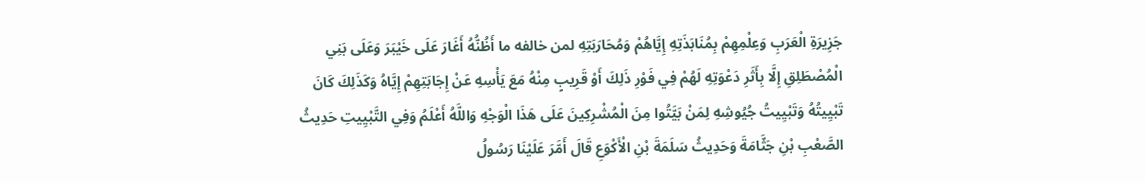جَزِيرَةِ الْعَرَبِ وَعِلْمِهِمْ بِمُنَابَذَتِهِ إِيَّاهُمْ وَمُحَارَبَتِهِ لمن خالفه ما أَظُنُّهُ أَغَارَ عَلَى خَيْبَرَ وَعَلَى بَنِي الْمُصْطَلِقِ إِلَّا بِأَثَرِ دَعْوَتِهِ لَهُمْ فِي فَوْرِ ذَلِكَ أَوْ قَرِيبٍ مِنْهُ مَعَ يَأْسِهِ عَنْ إِجَابَتِهِمْ إِيَّاهُ وَكَذَلِكَ كَانَ تَبْيِيتُهُ وَتَبْيِيتُ جُيُوشِهِ لِمَنْ بَيَّتُوا مِنَ الْمُشْرِكِينَ عَلَى هَذَا الْوَجْهِ وَاللَّهُ أَعْلَمُ وَفِي التَّبْيِيتِ حَدِيثُ الصَّعْبِ بْنِ جَثَّامَةَ وَحَدِيثُ سَلَمَةَ بْنِ الْأَكْوَعِ قَالَ أَمَّرَ عَلَيْنَا رَسُولُ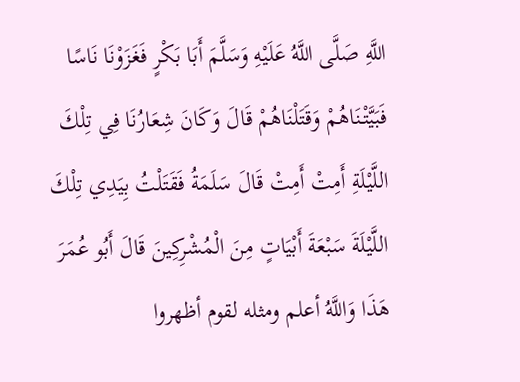اللَّهِ صَلَّى اللَّهُ عَلَيْهِ وَسَلَّمَ أَبَا بَكْرٍ فَغَزَوْنَا نَاسًا فَبَيَّتْنَاهُمْ وَقَتَلْنَاهُمْ قَالَ وَكَانَ شِعَارُنَا فِي تِلْكَ اللَّيْلَةِ أَمِتْ أَمِتْ قَالَ سَلَمَةُ فَقَتَلْتُ بِيَدِي تِلْكَ اللَّيْلَةَ سَبْعَةَ أَبْيَاتٍ مِنَ الْمُشْرِكِينَ قَالَ أَبُو عُمَرَ هَذَا وَاللَّهُ أعلم ومثله لقوم أظهروا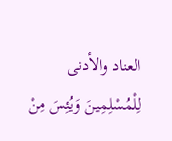العناد والأدنى لِلْمُسْلِمِينَ وَيُئِسَ مِنْ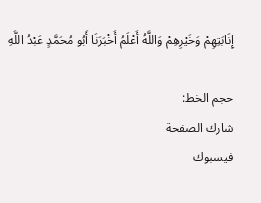إِنَابَتِهِمْ وَخَيْرِهِمْ وَاللَّهُ أَعْلَمُ أَخْبَرَنَا أَبُو مُحَمَّدٍ عَبْدُ اللَّهِ

حجم الخط:
شارك الصفحة
فيسبوك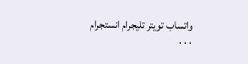واتساب تويتر تليجرام انستجرام
. . .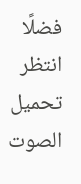فضلًا انتظر تحميل الصوت